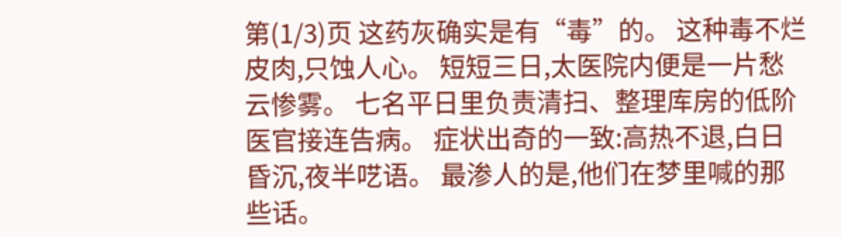第(1/3)页 这药灰确实是有“毒”的。 这种毒不烂皮肉,只蚀人心。 短短三日,太医院内便是一片愁云惨雾。 七名平日里负责清扫、整理库房的低阶医官接连告病。 症状出奇的一致:高热不退,白日昏沉,夜半呓语。 最渗人的是,他们在梦里喊的那些话。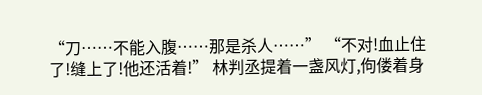“刀……不能入腹……那是杀人……” “不对!血止住了!缝上了!他还活着!” 林判丞提着一盏风灯,佝偻着身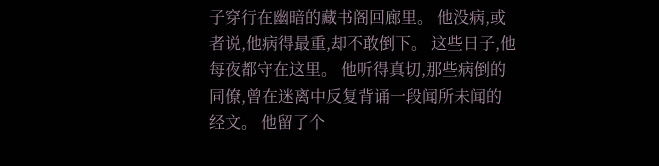子穿行在幽暗的藏书阁回廊里。 他没病,或者说,他病得最重,却不敢倒下。 这些日子,他每夜都守在这里。 他听得真切,那些病倒的同僚,曾在迷离中反复背诵一段闻所未闻的经文。 他留了个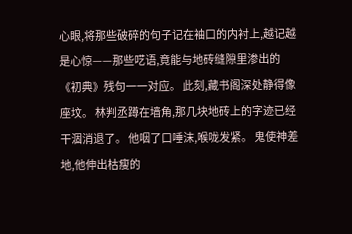心眼,将那些破碎的句子记在袖口的内衬上,越记越是心惊——那些呓语,竟能与地砖缝隙里渗出的《初典》残句一一对应。 此刻,藏书阁深处静得像座坟。 林判丞蹲在墙角,那几块地砖上的字迹已经干涸消退了。 他咽了口唾沫,喉咙发紧。 鬼使神差地,他伸出枯瘦的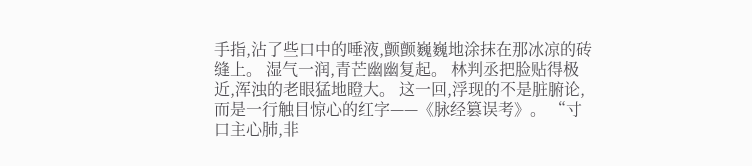手指,沾了些口中的唾液,颤颤巍巍地涂抹在那冰凉的砖缝上。 湿气一润,青芒幽幽复起。 林判丞把脸贴得极近,浑浊的老眼猛地瞪大。 这一回,浮现的不是脏腑论,而是一行触目惊心的红字——《脉经篡误考》。 “寸口主心肺,非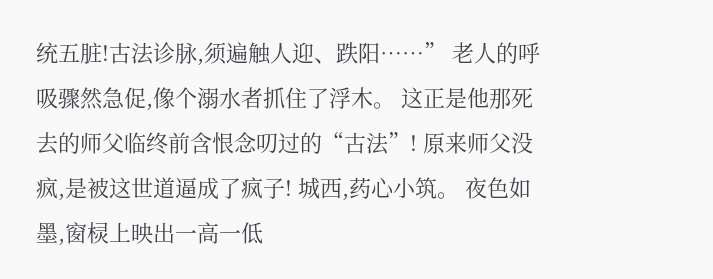统五脏!古法诊脉,须遍触人迎、跌阳……” 老人的呼吸骤然急促,像个溺水者抓住了浮木。 这正是他那死去的师父临终前含恨念叨过的“古法”! 原来师父没疯,是被这世道逼成了疯子! 城西,药心小筑。 夜色如墨,窗棂上映出一高一低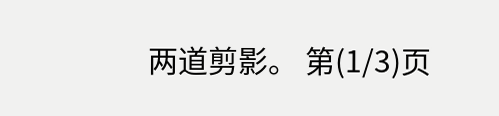两道剪影。 第(1/3)页